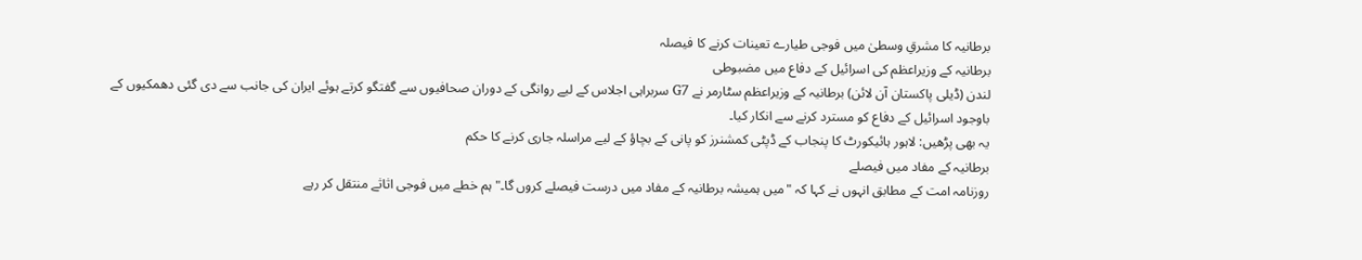برطانیہ کا مشرقِ وسطیٰ میں فوجی طیارے تعینات کرنے کا فیصلہ
برطانیہ کے وزیراعظم کی اسرائیل کے دفاع میں مضبوطی
لندن (ڈیلی پاکستان آن لائن) برطانیہ کے وزیراعظم سٹارمر نے G7 سربراہی اجلاس کے لیے روانگی کے دوران صحافیوں سے گفتگو کرتے ہوئے ایران کی جانب سے دی گئی دھمکیوں کے باوجود اسرائیل کے دفاع کو مسترد کرنے سے انکار کیا۔
یہ بھی پڑھیں: لاہور ہائیکورٹ کا پنجاب کے ڈپٹی کمشنرز کو پانی کے بچاؤ کے لیے مراسلہ جاری کرنے کا حکم
برطانیہ کے مفاد میں فیصلے
روزنامہ امت کے مطابق انہوں نے کہا کہ "میں ہمیشہ برطانیہ کے مفاد میں درست فیصلے کروں گا۔" ہم خطے میں فوجی اثاثے منتقل کر رہے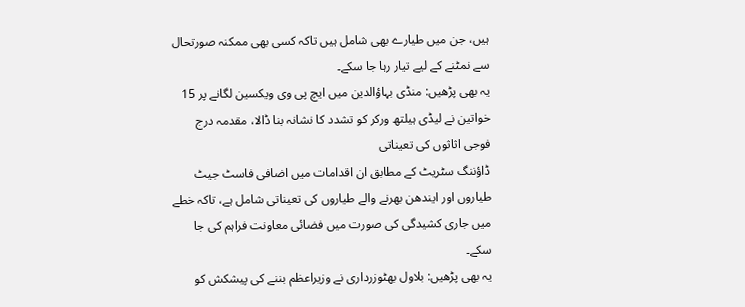ہیں، جن میں طیارے بھی شامل ہیں تاکہ کسی بھی ممکنہ صورتحال سے نمٹنے کے لیے تیار رہا جا سکے۔
یہ بھی پڑھیں: منڈی بہاؤالدین میں ایچ پی وی ویکسین لگانے پر 15 خواتین نے لیڈی ہیلتھ ورکر کو تشدد کا نشانہ بنا ڈالا، مقدمہ درج
فوجی اثاثوں کی تعیناتی
ڈاؤننگ سٹریٹ کے مطابق ان اقدامات میں اضافی فاسٹ جیٹ طیاروں اور ایندھن بھرنے والے طیاروں کی تعیناتی شامل ہے، تاکہ خطے میں جاری کشیدگی کی صورت میں فضائی معاونت فراہم کی جا سکے۔
یہ بھی پڑھیں: بلاول بھٹوزرداری نے وزیراعظم بننے کی پیشکش کو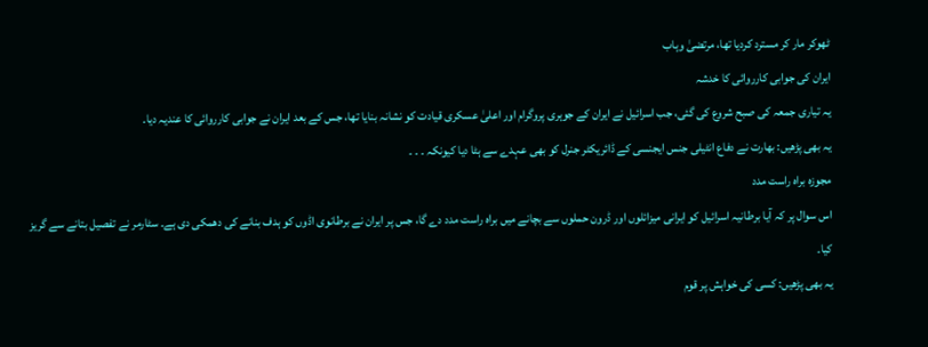ٹھوکر مار کر مسترد کردیا تھا، مرتضیٰ وہاب
ایران کی جوابی کارروائی کا خدشہ
یہ تیاری جمعہ کی صبح شروع کی گئی، جب اسرائیل نے ایران کے جوہری پروگرام اور اعلیٰ عسکری قیادت کو نشانہ بنایا تھا، جس کے بعد ایران نے جوابی کارروائی کا عندیہ دیا۔
یہ بھی پڑھیں: بھارت نے دفاع انٹیلی جنس ایجنسی کے ڈائریکٹر جنرل کو بھی عہدے سے ہٹا دیا کیونکہ ۔ ۔ ۔
مجوزہ براہ راست مدد
اس سوال پر کہ آیا برطانیہ اسرائیل کو ایرانی میزائلوں اور ڈرون حملوں سے بچانے میں براہ راست مدد دے گا، جس پر ایران نے برطانوی اڈوں کو ہدف بنانے کی دھمکی دی ہے۔ سٹارمر نے تفصیل بتانے سے گریز کیا۔
یہ بھی پڑھیں: کسی کی خواہش پر قوم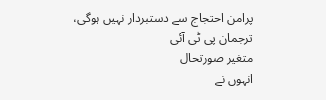پرامن احتجاج سے دستبردار نہیں ہوگی، ترجمان پی ٹی آئی
متغیر صورتحال
انہوں نے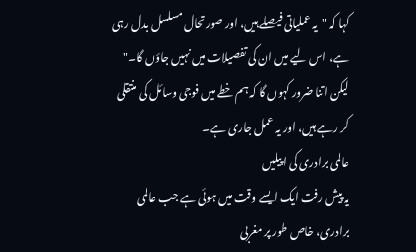کہا کہ "یہ عملیاتی فیصلے ہیں، اور صورتحال مسلسل بدل رہی ہے، اس لیے میں ان کی تفصیلات میں نہیں جاؤں گا۔" لیکن اتنا ضرور کہوں گا کہ ہم خطے میں فوجی وسائل کی منتقلی کر رہے ہیں، اور یہ عمل جاری ہے۔
عالمی برادری کی اپیلیں
یہ پیش رفت ایک ایسے وقت میں ہوئی ہے جب عالمی برادری، خاص طور پر مغربی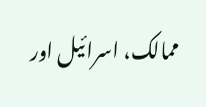ممالک، اسرائیل اور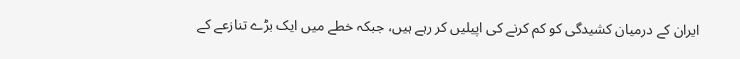ایران کے درمیان کشیدگی کو کم کرنے کی اپیلیں کر رہے ہیں، جبکہ خطے میں ایک بڑے تنازعے کے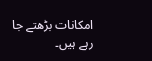امکانات بڑھتے جا رہے ہیں۔